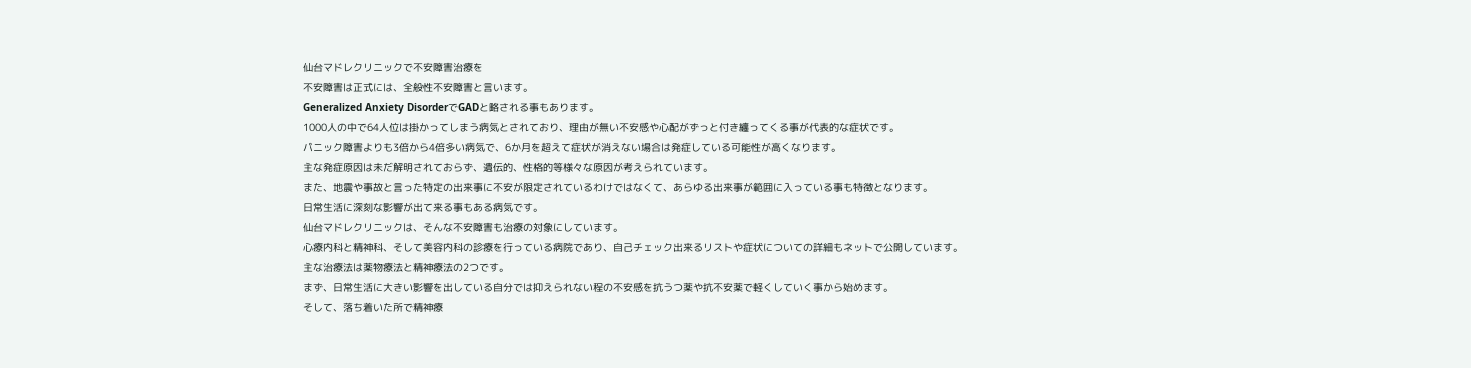仙台マドレクリニックで不安障害治療を
不安障害は正式には、全般性不安障害と言います。
Generalized Anxiety DisorderでGADと略される事もあります。
1000人の中で64人位は掛かってしまう病気とされており、理由が無い不安感や心配がずっと付き纏ってくる事が代表的な症状です。
パニック障害よりも3倍から4倍多い病気で、6か月を超えて症状が消えない場合は発症している可能性が高くなります。
主な発症原因は未だ解明されておらず、遺伝的、性格的等様々な原因が考えられています。
また、地震や事故と言った特定の出来事に不安が限定されているわけではなくて、あらゆる出来事が範囲に入っている事も特徴となります。
日常生活に深刻な影響が出て来る事もある病気です。
仙台マドレクリニックは、そんな不安障害も治療の対象にしています。
心療内科と精神科、そして美容内科の診療を行っている病院であり、自己チェック出来るリストや症状についての詳細もネットで公開しています。
主な治療法は薬物療法と精神療法の2つです。
まず、日常生活に大きい影響を出している自分では抑えられない程の不安感を抗うつ薬や抗不安薬で軽くしていく事から始めます。
そして、落ち着いた所で精神療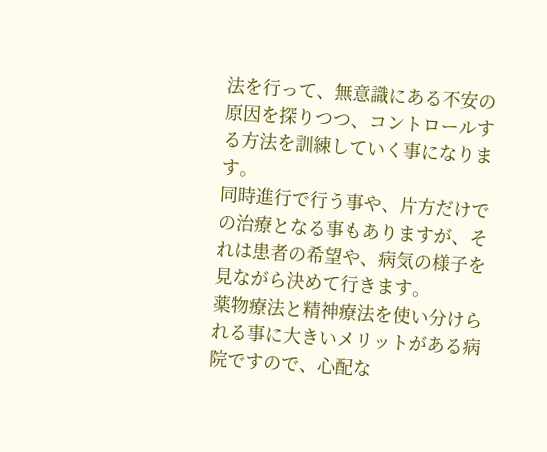法を行って、無意識にある不安の原因を探りつつ、コントロールする方法を訓練していく事になります。
同時進行で行う事や、片方だけでの治療となる事もありますが、それは患者の希望や、病気の様子を見ながら決めて行きます。
薬物療法と精神療法を使い分けられる事に大きいメリットがある病院ですので、心配な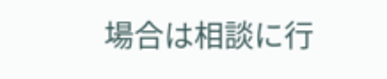場合は相談に行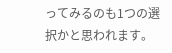ってみるのも1つの選択かと思われます。